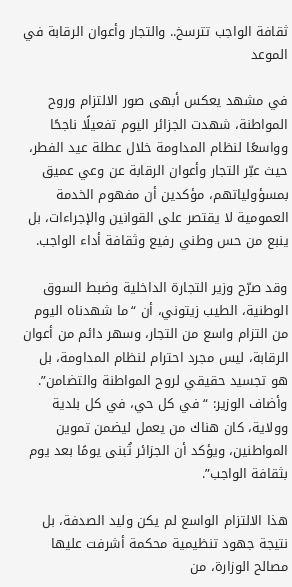ثقافة الواجب تترسخ.. والتجار وأعوان الرقابة في الموعد

في مشهد يعكس أبهى صور الالتزام وروح المواطنة، شهدت الجزائر اليوم تفعيلًا ناجحًا وواسعًا لنظام المداومة خلال عطلة عيد الفطر، حيث عبّر التجار وأعوان الرقابة عن وعي عميق بمسؤولياتهم، مؤكدين أن مفهوم الخدمة العمومية لا يقتصر على القوانين والإجراءات، بل ينبع من حس وطني رفيع وثقافة أداء الواجب.

وقد صرّح وزير التجارة الداخلية وضبط السوق الوطنية، الطيب زيتوني، أن “ما شهدناه اليوم من التزام واسع من التجار، وسهر دائم من أعوان الرقابة، ليس مجرد احترام لنظام المداومة، بل هو تجسيد حقيقي لروح المواطنة والتضامن”. وأضاف الوزير: “في كل حي، في كل بلدية وولاية، كان هناك من يعمل ليضمن تموين المواطنين، ويؤكد أن الجزائر تُبنى يومًا بعد يوم بثقافة الواجب”.

هذا الالتزام الواسع لم يكن وليد الصدفة، بل نتيجة جهود تنظيمية محكمة أشرفت عليها مصالح الوزارة، من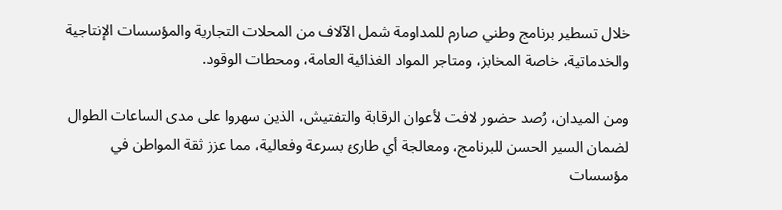خلال تسطير برنامج وطني صارم للمداومة شمل الآلاف من المحلات التجارية والمؤسسات الإنتاجية والخدماتية، خاصة المخابز، ومتاجر المواد الغذائية العامة، ومحطات الوقود.

ومن الميدان، رُصد حضور لافت لأعوان الرقابة والتفتيش، الذين سهروا على مدى الساعات الطوال لضمان السير الحسن للبرنامج، ومعالجة أي طارئ بسرعة وفعالية، مما عزز ثقة المواطن في مؤسسات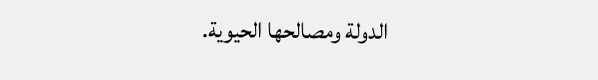الدولة ومصالحها الحيوية.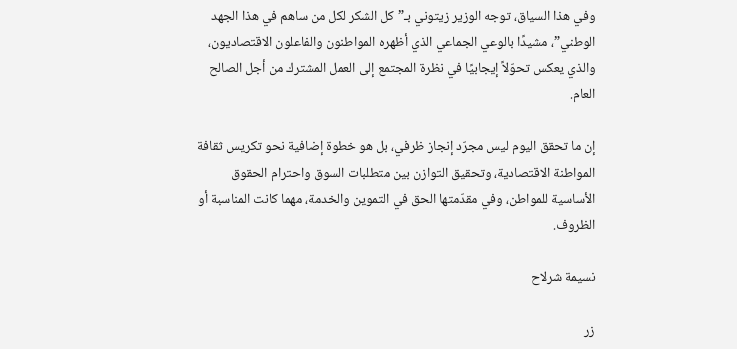وفي هذا السياق، توجه الوزير زيتوني بـ”كل الشكر لكل من ساهم في هذا الجهد الوطني”، مشيدًا بالوعي الجماعي الذي أظهره المواطنون والفاعلون الاقتصاديون، والذي يعكس تحوّلاً إيجابيًا في نظرة المجتمع إلى العمل المشترك من أجل الصالح العام.

إن ما تحقق اليوم ليس مجرّد إنجاز ظرفي، بل هو خطوة إضافية نحو تكريس ثقافة المواطنة الاقتصادية، وتحقيق التوازن بين متطلبات السوق واحترام الحقوق الأساسية للمواطن، وفي مقدّمتها الحق في التموين والخدمة، مهما كانت المناسبة أو الظروف.

نسيمة شرلاح

زر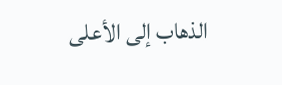الذهاب إلى الأعلى